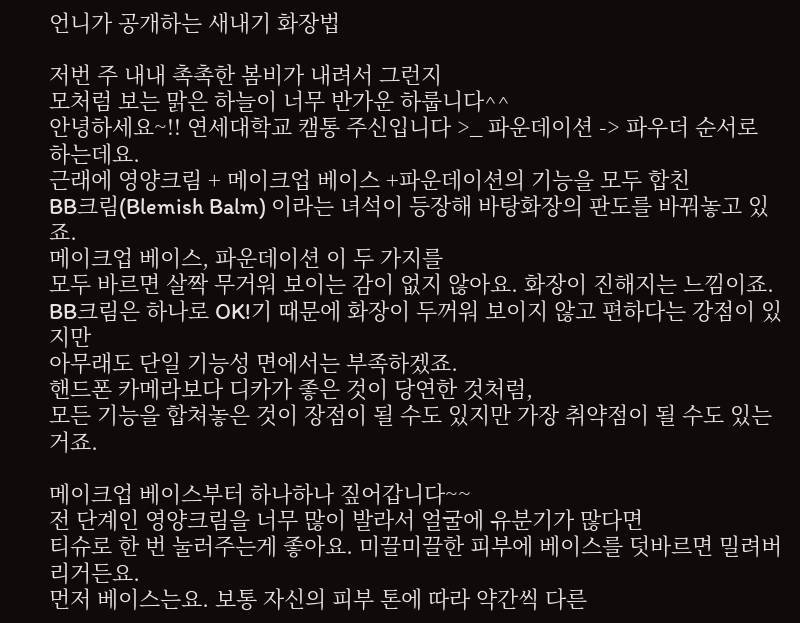언니가 공개하는 새내기 화장법

저번 주 내내 촉촉한 봄비가 내려서 그런지
모처럼 보는 맑은 하늘이 너무 반가운 하룹니다^^
안녕하세요~!! 연세대학교 캠통 주신입니다 >_ 파운데이션 -> 파우더 순서로 하는데요.
근래에 영양크림 + 메이크업 베이스 +파운데이션의 기능을 모두 합친
BB크림(Blemish Balm) 이라는 녀석이 등장해 바탕화장의 판도를 바꿔놓고 있죠.
메이크업 베이스, 파운데이션 이 두 가지를
모두 바르면 살짝 무거워 보이는 감이 없지 않아요. 화장이 진해지는 느낌이죠.
BB크림은 하나로 OK!기 때문에 화장이 두꺼워 보이지 않고 편하다는 강점이 있지만
아무래도 단일 기능성 면에서는 부족하겠죠.
핸드폰 카메라보다 디카가 좋은 것이 당연한 것처럼,
모든 기능을 합쳐놓은 것이 장점이 될 수도 있지만 가장 취약점이 될 수도 있는 거죠.

메이크업 베이스부터 하나하나 짚어갑니다~~
전 단계인 영양크림을 너무 많이 발라서 얼굴에 유분기가 많다면
티슈로 한 번 눌러주는게 좋아요. 미끌미끌한 피부에 베이스를 덧바르면 밀려버리거든요.
먼저 베이스는요. 보통 자신의 피부 톤에 따라 약간씩 다른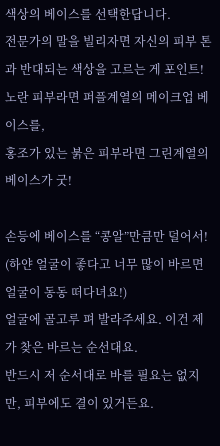색상의 베이스를 선택한답니다.
전문가의 말을 빌리자면 자신의 피부 톤과 반대되는 색상을 고르는 게 포인트!
노란 피부라면 퍼플계열의 메이크업 베이스를,
홍조가 있는 붉은 피부라면 그린계열의 베이스가 굿!

손등에 베이스를 “콩알”만큼만 덜어서!
(하얀 얼굴이 좋다고 너무 많이 바르면 얼굴이 동동 떠다녀요!)
얼굴에 골고루 펴 발라주세요. 이건 제가 찾은 바르는 순선대요.
반드시 저 순서대로 바를 필요는 없지만, 피부에도 결이 있거든요.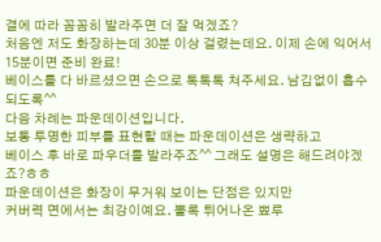결에 따라 꼼꼼히 발라주면 더 잘 먹겠죠?
처음엔 저도 화장하는데 30분 이상 걸렸는데요. 이제 손에 익어서 15분이면 준비 완료!
베이스를 다 바르셨으면 손으로 톡톡톡 쳐주세요. 남김없이 흡수되도록^^
다음 차례는 파운데이션입니다.
보통 투명한 피부를 표현할 때는 파운데이션은 생략하고
베이스 후 바로 파우더를 발라주죠^^ 그래도 설명은 해드려야겠죠?ㅎㅎ
파운데이션은 화장이 무거워 보이는 단점은 있지만
커버력 면에서는 최강이예요. 뽈록 튀어나온 뾰루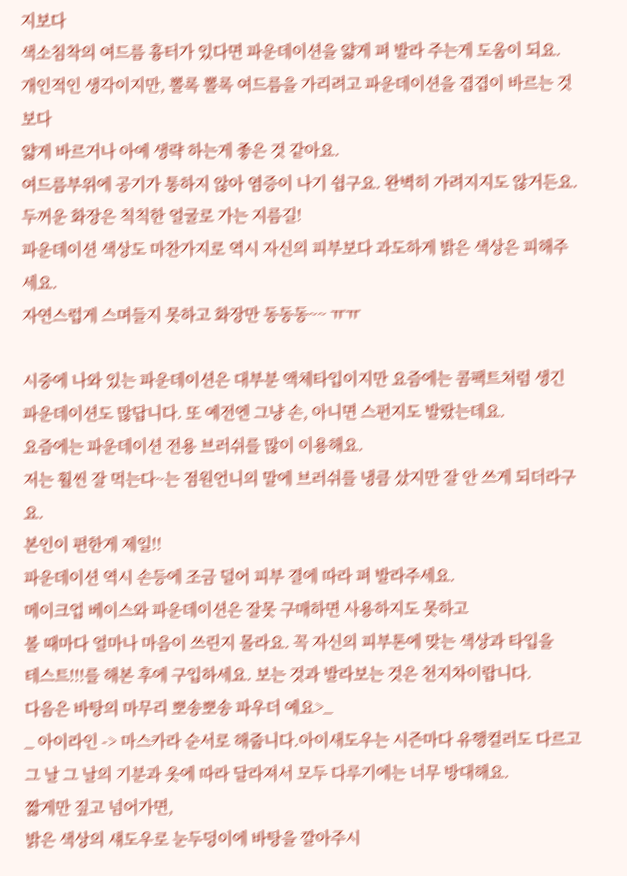지보다
색소침착의 여드름 흉터가 있다면 파운데이션을 얇게 펴 발라 주는게 도움이 되요.
개인적인 생각이지만, 뽈록 뽈록 여드름을 가리려고 파운데이션을 겹겹이 바르는 것보다
얇게 바르거나 아예 생략 하는게 좋은 것 같아요.
여드름부위에 공기가 통하지 않아 염증이 나기 쉽구요. 완벽히 가려지지도 않거든요.
두꺼운 화장은 칙칙한 얼굴로 가는 지름길!
파운데이션 색상도 마찬가지로 역시 자신의 피부보다 과도하게 밝은 색상은 피해주세요.
자연스럽게 스며들지 못하고 화장만 동동동~~ ㅠㅠ

시중에 나와 있는 파운데이션은 대부분 액체타입이지만 요즘에는 콤팩트처럼 생긴
파운데이션도 많답니다. 또 예전엔 그냥 손, 아니면 스펀지도 발랐는데요.
요즘에는 파운데이션 전용 브러쉬를 많이 이용해요.
저는 훨씬 잘 먹는다~는 점원언니의 말에 브러쉬를 냉큼 샀지만 잘 안 쓰게 되더라구요.
본인이 편한게 제일!!
파운데이션 역시 손등에 조금 덜어 피부 결에 따라 펴 발라주세요.
메이크업 베이스와 파운데이션은 잘못 구매하면 사용하지도 못하고
볼 때마다 얼마나 마음이 쓰린지 몰라요. 꼭 자신의 피부톤에 맞는 색상과 타입을
테스트!!!를 해본 후에 구입하세요. 보는 것과 발라보는 것은 천지차이랍니다.
다음은 바탕의 마무리 뽀송뽀송 파우더 예요>_
_ 아이라인 -> 마스카라 순서로 해줍니다.아이새도우는 시즌마다 유행컬러도 다르고
그 날 그 날의 기분과 옷에 따라 달라져서 모두 다루기에는 너무 방대해요.
짧게만 짚고 넘어가면,
밝은 색상의 섀도우로 눈두덩이에 바탕을 깔아주시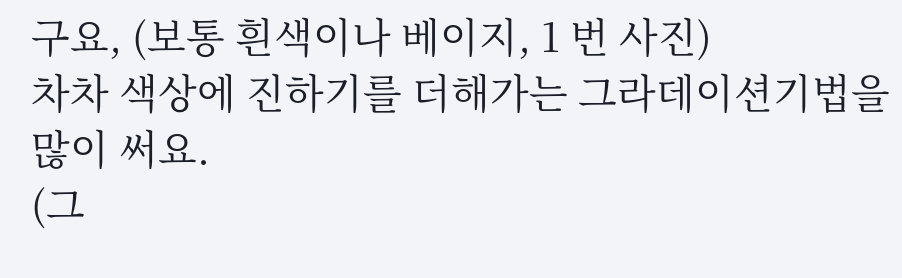구요, (보통 흰색이나 베이지, 1 번 사진)
차차 색상에 진하기를 더해가는 그라데이션기법을 많이 써요.
(그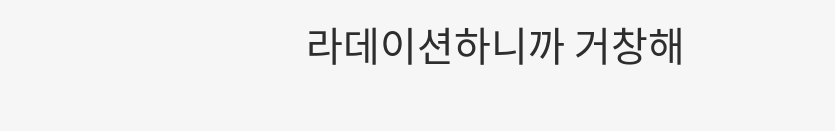라데이션하니까 거창해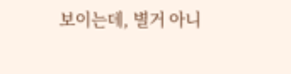보이는데, 별거 아니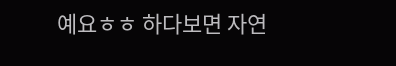예요ㅎㅎ 하다보면 자연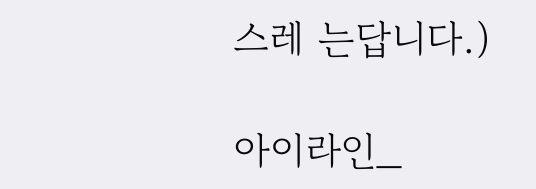스레 는답니다.)

아이라인_